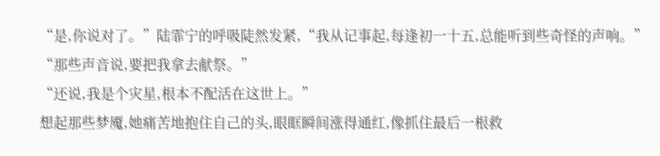“是,你说对了。”陆霏宁的呼吸陡然发紧,“我从记事起,每逢初一十五,总能听到些奇怪的声响。”
“那些声音说,要把我拿去献祭。”
“还说,我是个灾星,根本不配活在这世上。”
想起那些梦魇,她痛苦地抱住自己的头,眼眶瞬间涨得通红,像抓住最后一根救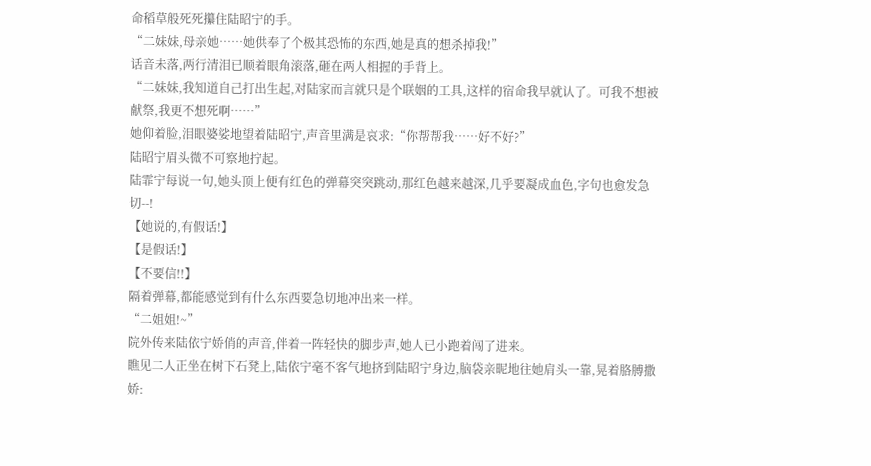命稻草般死死攥住陆昭宁的手。
“二妹妹,母亲她……她供奉了个极其恐怖的东西,她是真的想杀掉我!”
话音未落,两行清泪已顺着眼角滚落,砸在两人相握的手背上。
“二妹妹,我知道自己打出生起,对陆家而言就只是个联姻的工具,这样的宿命我早就认了。可我不想被献祭,我更不想死啊……”
她仰着脸,泪眼婆娑地望着陆昭宁,声音里满是哀求:“你帮帮我……好不好?”
陆昭宁眉头微不可察地拧起。
陆霏宁每说一句,她头顶上便有红色的弹幕突突跳动,那红色越来越深,几乎要凝成血色,字句也愈发急切--!
【她说的,有假话!】
【是假话!】
【不要信!!】
隔着弹幕,都能感觉到有什么东西要急切地冲出来一样。
“二姐姐!~”
院外传来陆依宁娇俏的声音,伴着一阵轻快的脚步声,她人已小跑着闯了进来。
瞧见二人正坐在树下石凳上,陆依宁毫不客气地挤到陆昭宁身边,脑袋亲昵地往她肩头一靠,晃着胳膊撒娇: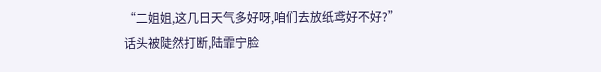“二姐姐,这几日天气多好呀,咱们去放纸鸢好不好?”
话头被陡然打断,陆霏宁脸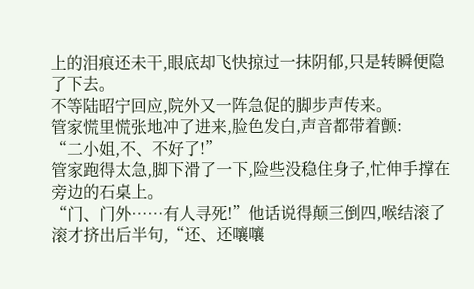上的泪痕还未干,眼底却飞快掠过一抹阴郁,只是转瞬便隐了下去。
不等陆昭宁回应,院外又一阵急促的脚步声传来。
管家慌里慌张地冲了进来,脸色发白,声音都带着颤:
“二小姐,不、不好了!”
管家跑得太急,脚下滑了一下,险些没稳住身子,忙伸手撑在旁边的石桌上。
“门、门外……有人寻死!”他话说得颠三倒四,喉结滚了滚才挤出后半句,“还、还嚷嚷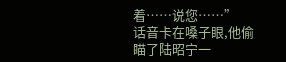着……说您……”
话音卡在嗓子眼,他偷瞄了陆昭宁一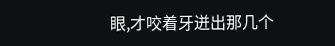眼,才咬着牙迸出那几个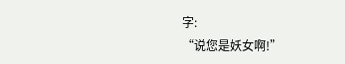字:
“说您是妖女啊!”